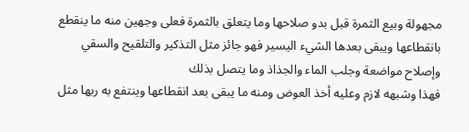مجهولة وبيع الثمرة قبل بدو صلاحها وما يتعلق بالثمرة فعلى وجهين منه ما ينقطع بانقطاعها ويبقى بعدها الشيء اليسير فهو جائز مثل التذكير والتلقيح والسقي وإصلاح مواضعة وجلب الماء والجذاذ وما يتصل بذلك
فهذا وشبهه لازم وعليه أخذ العوض ومنه ما يبقى بعد انقطاعها وينتفع به ربها مثل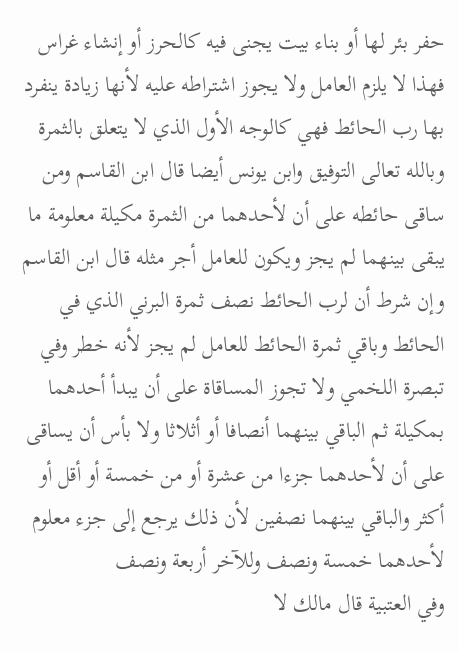حفر بئر لها أو بناء بيت يجنى فيه كالحرز أو إنشاء غراس فهذا لا يلزم العامل ولا يجوز اشتراطه عليه لأنها زيادة ينفرد بها رب الحائط فهي كالوجه الأول الذي لا يتعلق بالثمرة وبالله تعالى التوفيق وابن يونس أيضا قال ابن القاسم ومن ساقى حائطه على أن لأحدهما من الثمرة مكيلة معلومة ما يبقى بينهما لم يجز ويكون للعامل أجر مثله قال ابن القاسم وإن شرط أن لرب الحائط نصف ثمرة البرني الذي في الحائط وباقي ثمرة الحائط للعامل لم يجز لأنه خطر وفي تبصرة اللخمي ولا تجوز المساقاة على أن يبدأ أحدهما بمكيلة ثم الباقي بينهما أنصافا أو أثلاثا ولا بأس أن يساقى على أن لأحدهما جزءا من عشرة أو من خمسة أو أقل أو أكثر والباقي بينهما نصفين لأن ذلك يرجع إلى جزء معلوم لأحدهما خمسة ونصف وللآخر أربعة ونصف
وفي العتبية قال مالك لا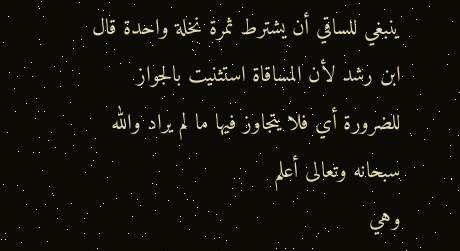ينبغي للساقي أن يشترط ثمرة نخلة واحدة قال ابن رشد لأن المساقاة استثنيت بالجواز للضرورة أي فلا يتجاوز فيها ما لم يراد والله سبحانه وتعالى أعلم
وهي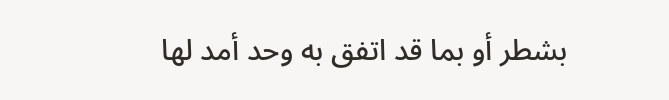بشطر أو بما قد اتفق به وحد أمد لها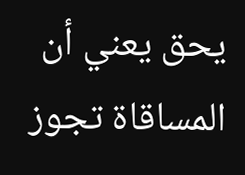يحق يعني أن المساقاة تجوز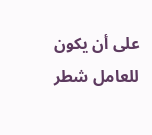على أن يكون للعامل شطر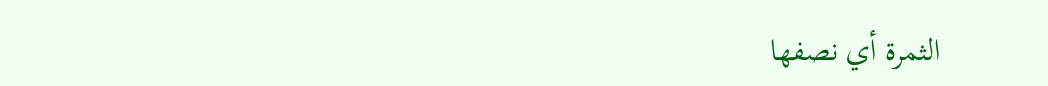الثمرة أي نصفها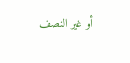أو غير النصف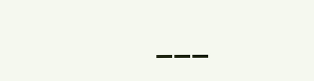___